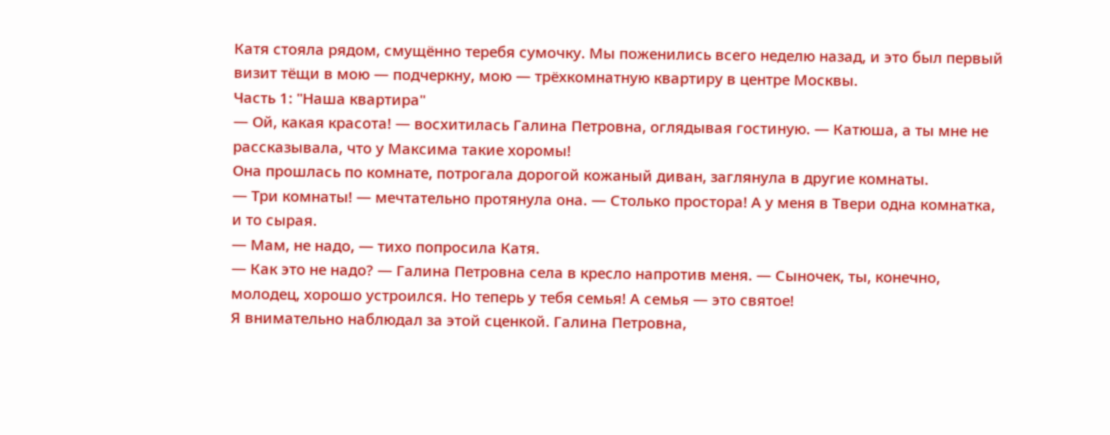Катя стояла рядом, смущённо теребя сумочку. Мы поженились всего неделю назад, и это был первый визит тёщи в мою — подчеркну, мою — трёхкомнатную квартиру в центре Москвы.
Часть 1: "Наша квартира"
— Ой, какая красота! — восхитилась Галина Петровна, оглядывая гостиную. — Катюша, а ты мне не рассказывала, что у Максима такие хоромы!
Она прошлась по комнате, потрогала дорогой кожаный диван, заглянула в другие комнаты.
— Три комнаты! — мечтательно протянула она. — Столько простора! А у меня в Твери одна комнатка, и то сырая.
— Мам, не надо, — тихо попросила Катя.
— Как это не надо? — Галина Петровна села в кресло напротив меня. — Сыночек, ты, конечно, молодец, хорошо устроился. Но теперь у тебя семья! А семья — это святое!
Я внимательно наблюдал за этой сценкой. Галина Петровна,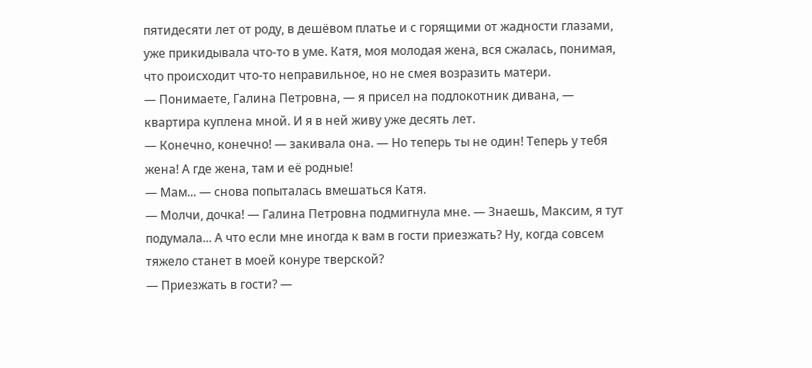пятидесяти лет от роду, в дешёвом платье и с горящими от жадности глазами, уже прикидывала что-то в уме. Катя, моя молодая жена, вся сжалась, понимая, что происходит что-то неправильное, но не смея возразить матери.
— Понимаете, Галина Петровна, — я присел на подлокотник дивана, — квартира куплена мной. И я в ней живу уже десять лет.
— Конечно, конечно! — закивала она. — Но теперь ты не один! Теперь у тебя жена! А где жена, там и её родные!
— Мам... — снова попыталась вмешаться Катя.
— Молчи, дочка! — Галина Петровна подмигнула мне. — Знаешь, Максим, я тут подумала... А что если мне иногда к вам в гости приезжать? Ну, когда совсем тяжело станет в моей конуре тверской?
— Приезжать в гости? —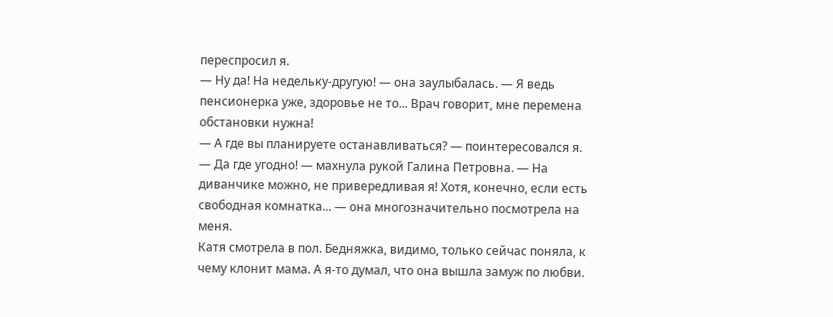переспросил я.
— Ну да! На недельку-другую! — она заулыбалась. — Я ведь пенсионерка уже, здоровье не то... Врач говорит, мне перемена обстановки нужна!
— А где вы планируете останавливаться? — поинтересовался я.
— Да где угодно! — махнула рукой Галина Петровна. — На диванчике можно, не привередливая я! Хотя, конечно, если есть свободная комнатка... — она многозначительно посмотрела на меня.
Катя смотрела в пол. Бедняжка, видимо, только сейчас поняла, к чему клонит мама. А я-то думал, что она вышла замуж по любви.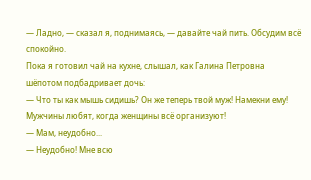— Ладно, — сказал я, поднимаясь, — давайте чай пить. Обсудим всё спокойно.
Пока я готовил чай на кухне, слышал, как Галина Петровна шёпотом подбадривает дочь:
— Что ты как мышь сидишь? Он же теперь твой муж! Намекни ему! Мужчины любят, когда женщины всё организуют!
— Мам, неудобно...
— Неудобно! Мне всю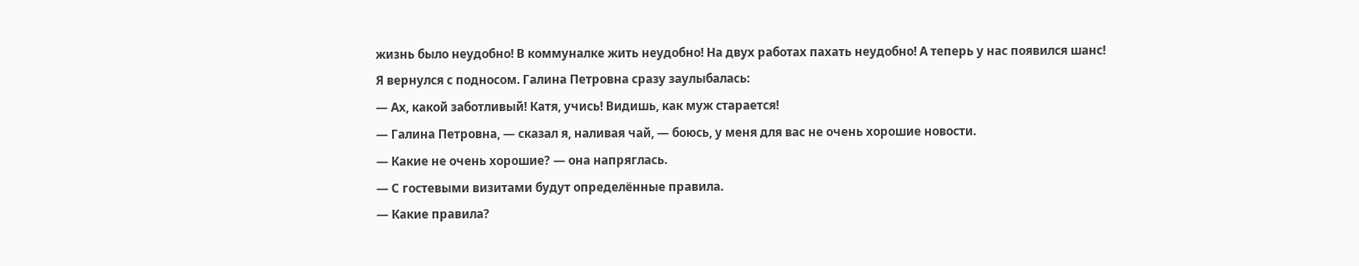жизнь было неудобно! В коммуналке жить неудобно! На двух работах пахать неудобно! А теперь у нас появился шанс!
Я вернулся с подносом. Галина Петровна сразу заулыбалась:
— Ах, какой заботливый! Катя, учись! Видишь, как муж старается!
— Галина Петровна, — сказал я, наливая чай, — боюсь, у меня для вас не очень хорошие новости.
— Какие не очень хорошие? — она напряглась.
— С гостевыми визитами будут определённые правила.
— Какие правила?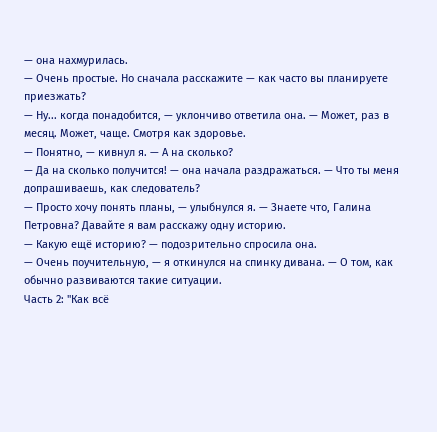— она нахмурилась.
— Очень простые. Но сначала расскажите — как часто вы планируете приезжать?
— Ну... когда понадобится, — уклончиво ответила она. — Может, раз в месяц. Может, чаще. Смотря как здоровье.
— Понятно, — кивнул я. — А на сколько?
— Да на сколько получится! — она начала раздражаться. — Что ты меня допрашиваешь, как следователь?
— Просто хочу понять планы, — улыбнулся я. — Знаете что, Галина Петровна? Давайте я вам расскажу одну историю.
— Какую ещё историю? — подозрительно спросила она.
— Очень поучительную, — я откинулся на спинку дивана. — О том, как обычно развиваются такие ситуации.
Часть 2: "Как всё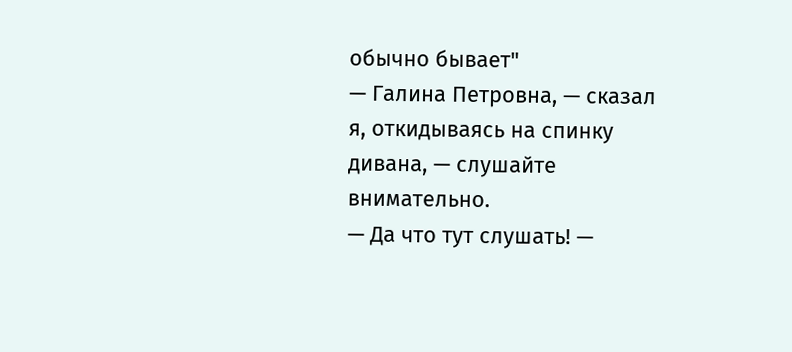обычно бывает"
— Галина Петровна, — сказал я, откидываясь на спинку дивана, — слушайте внимательно.
— Да что тут слушать! —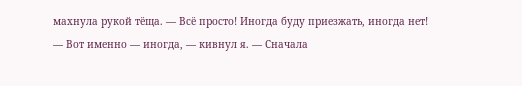махнула рукой тёща. — Всё просто! Иногда буду приезжать, иногда нет!
— Вот именно — иногда, — кивнул я. — Сначала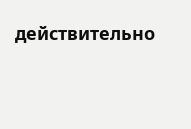действительно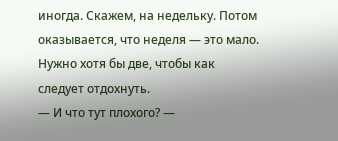иногда. Скажем, на недельку. Потом оказывается, что неделя — это мало. Нужно хотя бы две, чтобы как следует отдохнуть.
— И что тут плохого? —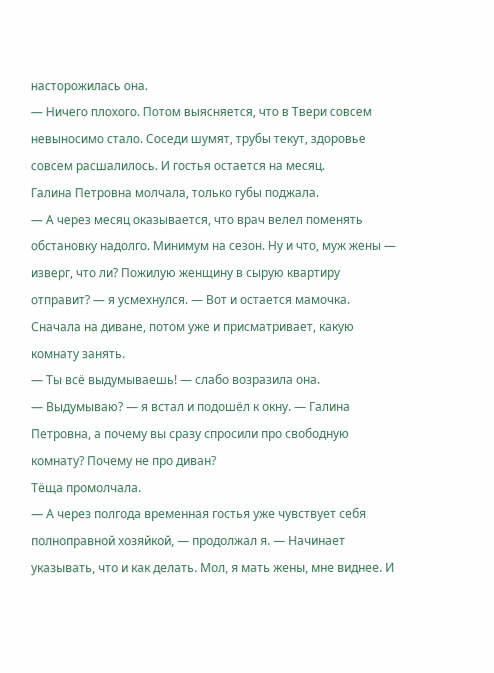насторожилась она.
— Ничего плохого. Потом выясняется, что в Твери совсем невыносимо стало. Соседи шумят, трубы текут, здоровье совсем расшалилось. И гостья остается на месяц.
Галина Петровна молчала, только губы поджала.
— А через месяц оказывается, что врач велел поменять обстановку надолго. Минимум на сезон. Ну и что, муж жены — изверг, что ли? Пожилую женщину в сырую квартиру отправит? — я усмехнулся. — Вот и остается мамочка. Сначала на диване, потом уже и присматривает, какую комнату занять.
— Ты всё выдумываешь! — слабо возразила она.
— Выдумываю? — я встал и подошёл к окну. — Галина Петровна, а почему вы сразу спросили про свободную комнату? Почему не про диван?
Тёща промолчала.
— А через полгода временная гостья уже чувствует себя полноправной хозяйкой, — продолжал я. — Начинает указывать, что и как делать. Мол, я мать жены, мне виднее. И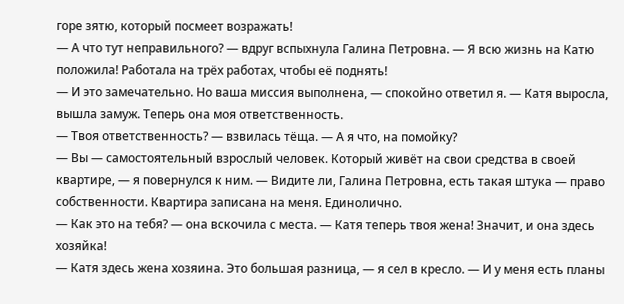горе зятю, который посмеет возражать!
— А что тут неправильного? — вдруг вспыхнула Галина Петровна. — Я всю жизнь на Катю положила! Работала на трёх работах, чтобы её поднять!
— И это замечательно. Но ваша миссия выполнена, — спокойно ответил я. — Катя выросла, вышла замуж. Теперь она моя ответственность.
— Твоя ответственность? — взвилась тёща. — А я что, на помойку?
— Вы — самостоятельный взрослый человек. Который живёт на свои средства в своей квартире, — я повернулся к ним. — Видите ли, Галина Петровна, есть такая штука — право собственности. Квартира записана на меня. Единолично.
— Как это на тебя? — она вскочила с места. — Катя теперь твоя жена! Значит, и она здесь хозяйка!
— Катя здесь жена хозяина. Это большая разница, — я сел в кресло. — И у меня есть планы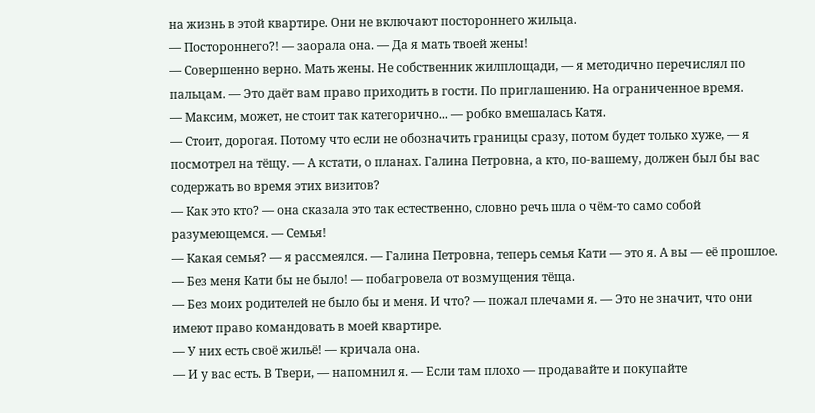на жизнь в этой квартире. Они не включают постороннего жильца.
— Постороннего?! — заорала она. — Да я мать твоей жены!
— Совершенно верно. Мать жены. Не собственник жилплощади, — я методично перечислял по пальцам. — Это даёт вам право приходить в гости. По приглашению. На ограниченное время.
— Максим, может, не стоит так категорично... — робко вмешалась Катя.
— Стоит, дорогая. Потому что если не обозначить границы сразу, потом будет только хуже, — я посмотрел на тёщу. — А кстати, о планах. Галина Петровна, а кто, по-вашему, должен был бы вас содержать во время этих визитов?
— Как это кто? — она сказала это так естественно, словно речь шла о чём-то само собой разумеющемся. — Семья!
— Какая семья? — я рассмеялся. — Галина Петровна, теперь семья Кати — это я. А вы — её прошлое.
— Без меня Кати бы не было! — побагровела от возмущения тёща.
— Без моих родителей не было бы и меня. И что? — пожал плечами я. — Это не значит, что они имеют право командовать в моей квартире.
— У них есть своё жильё! — кричала она.
— И у вас есть. В Твери, — напомнил я. — Если там плохо — продавайте и покупайте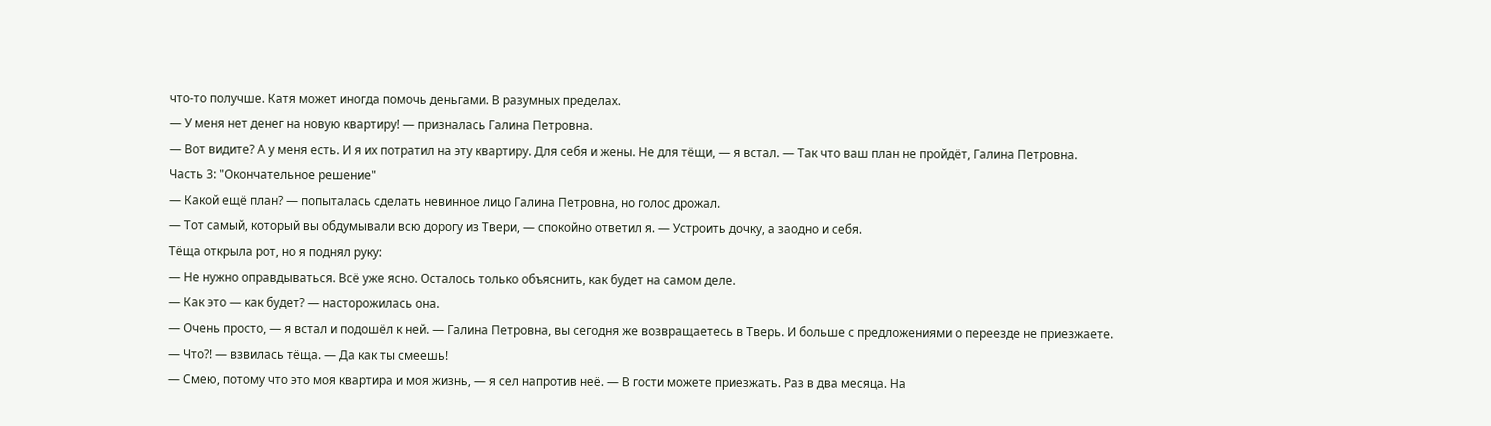что-то получше. Катя может иногда помочь деньгами. В разумных пределах.
— У меня нет денег на новую квартиру! — призналась Галина Петровна.
— Вот видите? А у меня есть. И я их потратил на эту квартиру. Для себя и жены. Не для тёщи, — я встал. — Так что ваш план не пройдёт, Галина Петровна.
Часть 3: "Окончательное решение"
— Какой ещё план? — попыталась сделать невинное лицо Галина Петровна, но голос дрожал.
— Тот самый, который вы обдумывали всю дорогу из Твери, — спокойно ответил я. — Устроить дочку, а заодно и себя.
Тёща открыла рот, но я поднял руку:
— Не нужно оправдываться. Всё уже ясно. Осталось только объяснить, как будет на самом деле.
— Как это — как будет? — насторожилась она.
— Очень просто, — я встал и подошёл к ней. — Галина Петровна, вы сегодня же возвращаетесь в Тверь. И больше с предложениями о переезде не приезжаете.
— Что?! — взвилась тёща. — Да как ты смеешь!
— Смею, потому что это моя квартира и моя жизнь, — я сел напротив неё. — В гости можете приезжать. Раз в два месяца. На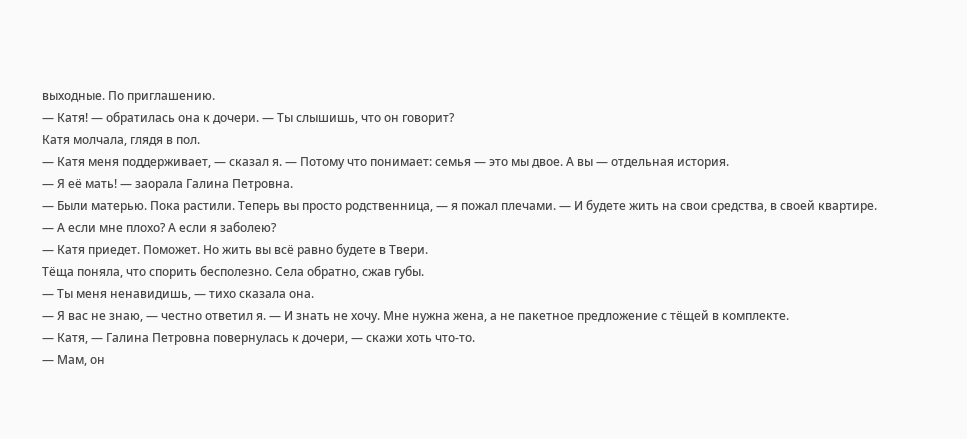выходные. По приглашению.
— Катя! — обратилась она к дочери. — Ты слышишь, что он говорит?
Катя молчала, глядя в пол.
— Катя меня поддерживает, — сказал я. — Потому что понимает: семья — это мы двое. А вы — отдельная история.
— Я её мать! — заорала Галина Петровна.
— Были матерью. Пока растили. Теперь вы просто родственница, — я пожал плечами. — И будете жить на свои средства, в своей квартире.
— А если мне плохо? А если я заболею?
— Катя приедет. Поможет. Но жить вы всё равно будете в Твери.
Тёща поняла, что спорить бесполезно. Села обратно, сжав губы.
— Ты меня ненавидишь, — тихо сказала она.
— Я вас не знаю, — честно ответил я. — И знать не хочу. Мне нужна жена, а не пакетное предложение с тёщей в комплекте.
— Катя, — Галина Петровна повернулась к дочери, — скажи хоть что-то.
— Мам, он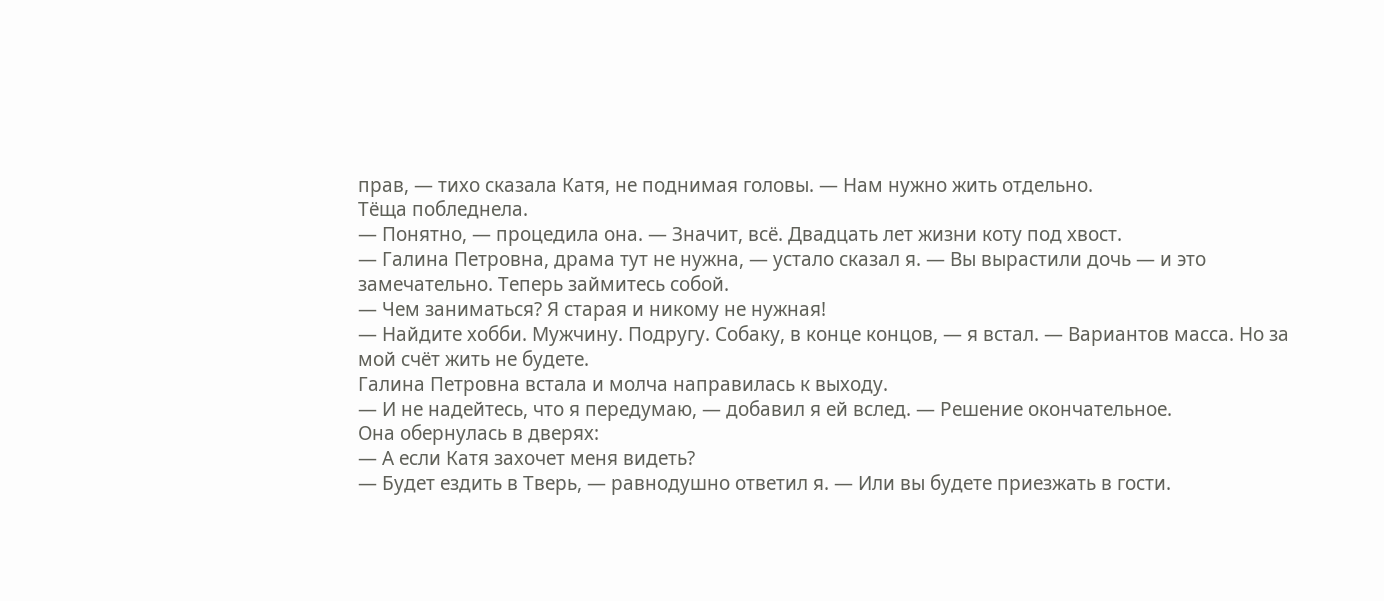прав, — тихо сказала Катя, не поднимая головы. — Нам нужно жить отдельно.
Тёща побледнела.
— Понятно, — процедила она. — Значит, всё. Двадцать лет жизни коту под хвост.
— Галина Петровна, драма тут не нужна, — устало сказал я. — Вы вырастили дочь — и это замечательно. Теперь займитесь собой.
— Чем заниматься? Я старая и никому не нужная!
— Найдите хобби. Мужчину. Подругу. Собаку, в конце концов, — я встал. — Вариантов масса. Но за мой счёт жить не будете.
Галина Петровна встала и молча направилась к выходу.
— И не надейтесь, что я передумаю, — добавил я ей вслед. — Решение окончательное.
Она обернулась в дверях:
— А если Катя захочет меня видеть?
— Будет ездить в Тверь, — равнодушно ответил я. — Или вы будете приезжать в гости.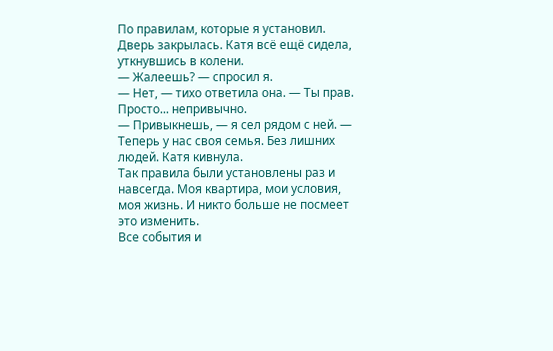По правилам, которые я установил.
Дверь закрылась. Катя всё ещё сидела, уткнувшись в колени.
— Жалеешь? — спросил я.
— Нет, — тихо ответила она. — Ты прав. Просто... непривычно.
— Привыкнешь, — я сел рядом с ней. — Теперь у нас своя семья. Без лишних людей. Катя кивнула.
Так правила были установлены раз и навсегда. Моя квартира, мои условия, моя жизнь. И никто больше не посмеет это изменить.
Все события и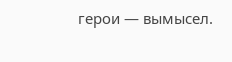герои — вымысел.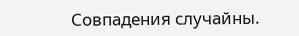Совпадения случайны.